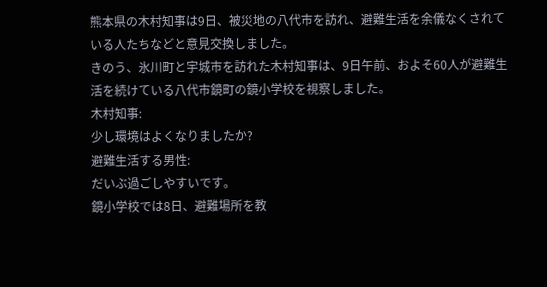熊本県の木村知事は9日、被災地の八代市を訪れ、避難生活を余儀なくされている人たちなどと意見交換しました。
きのう、氷川町と宇城市を訪れた木村知事は、9日午前、およそ60人が避難生活を続けている八代市鏡町の鏡小学校を視察しました。
木村知事:
少し環境はよくなりましたか?
避難生活する男性:
だいぶ過ごしやすいです。
鏡小学校では8日、避難場所を教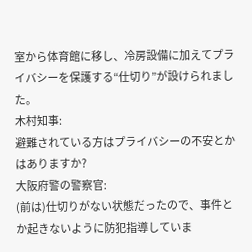室から体育館に移し、冷房設備に加えてプライバシーを保護する“仕切り”が設けられました。
木村知事:
避難されている方はプライバシーの不安とかはありますか?
大阪府警の警察官:
(前は)仕切りがない状態だったので、事件とか起きないように防犯指導していま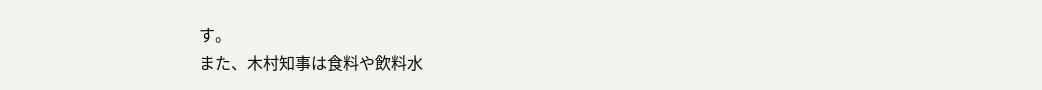す。
また、木村知事は食料や飲料水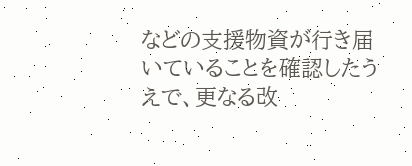などの支援物資が行き届いていることを確認したうえで、更なる改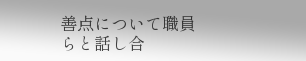善点について職員らと話し合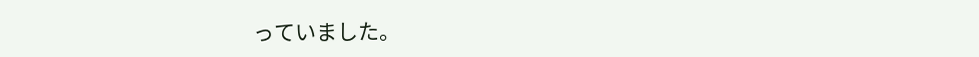っていました。